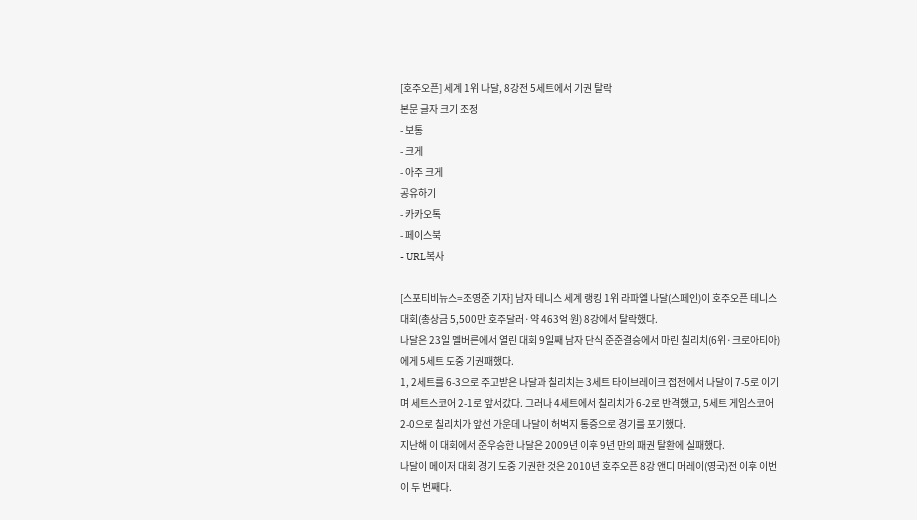[호주오픈] 세계 1위 나달, 8강전 5세트에서 기권 탈락
본문 글자 크기 조정
- 보통
- 크게
- 아주 크게
공유하기
- 카카오톡
- 페이스북
- URL복사

[스포티비뉴스=조영준 기자] 남자 테니스 세계 랭킹 1위 라파엘 나달(스페인)이 호주오픈 테니스대회(총상금 5,500만 호주달러·약 463억 원) 8강에서 탈락했다.
나달은 23일 멜버른에서 열린 대회 9일째 남자 단식 준준결승에서 마린 칠리치(6위·크로아티아)에게 5세트 도중 기권패했다.
1, 2세트를 6-3으로 주고받은 나달과 칠리치는 3세트 타이브레이크 접전에서 나달이 7-5로 이기며 세트스코어 2-1로 앞서갔다. 그러나 4세트에서 칠리치가 6-2로 반격했고, 5세트 게임스코어 2-0으로 칠리치가 앞선 가운데 나달이 허벅지 통증으로 경기를 포기했다.
지난해 이 대회에서 준우승한 나달은 2009년 이후 9년 만의 패권 탈환에 실패했다.
나달이 메이저 대회 경기 도중 기권한 것은 2010년 호주오픈 8강 앤디 머레이(영국)전 이후 이번이 두 번째다.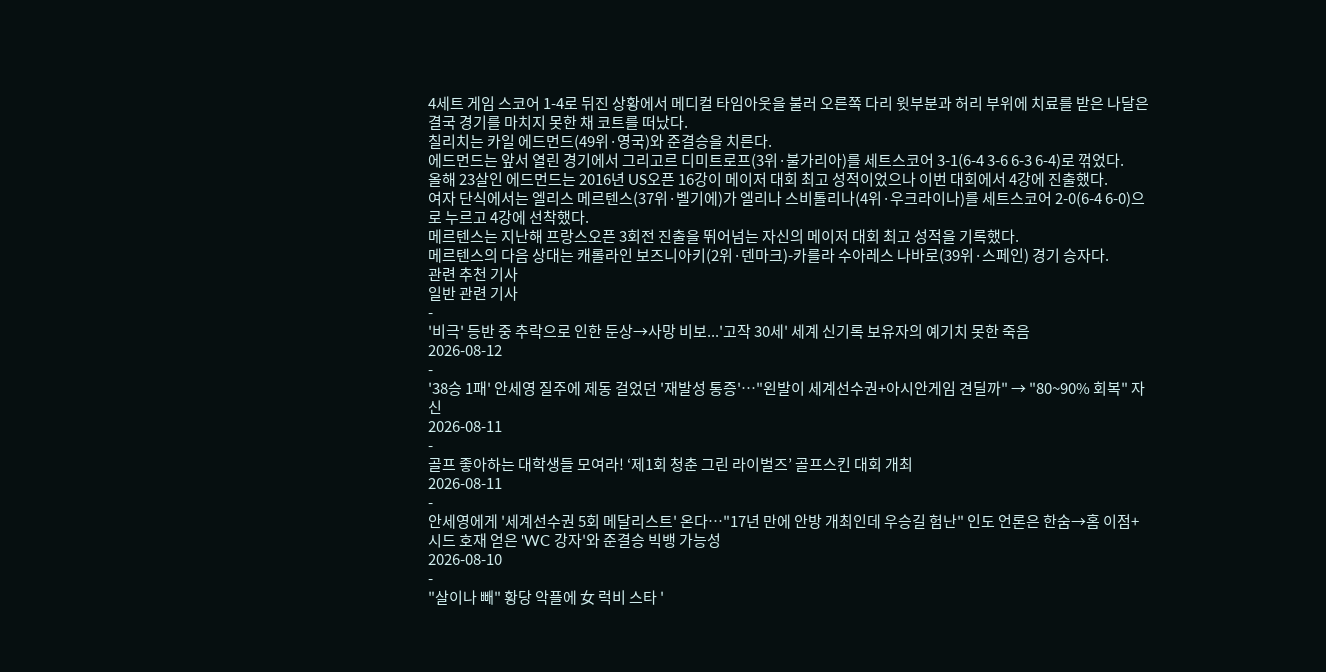4세트 게임 스코어 1-4로 뒤진 상황에서 메디컬 타임아웃을 불러 오른쪽 다리 윗부분과 허리 부위에 치료를 받은 나달은 결국 경기를 마치지 못한 채 코트를 떠났다.
칠리치는 카일 에드먼드(49위·영국)와 준결승을 치른다.
에드먼드는 앞서 열린 경기에서 그리고르 디미트로프(3위·불가리아)를 세트스코어 3-1(6-4 3-6 6-3 6-4)로 꺾었다.
올해 23살인 에드먼드는 2016년 US오픈 16강이 메이저 대회 최고 성적이었으나 이번 대회에서 4강에 진출했다.
여자 단식에서는 엘리스 메르텐스(37위·벨기에)가 엘리나 스비톨리나(4위·우크라이나)를 세트스코어 2-0(6-4 6-0)으로 누르고 4강에 선착했다.
메르텐스는 지난해 프랑스오픈 3회전 진출을 뛰어넘는 자신의 메이저 대회 최고 성적을 기록했다.
메르텐스의 다음 상대는 캐롤라인 보즈니아키(2위·덴마크)-카를라 수아레스 나바로(39위·스페인) 경기 승자다.
관련 추천 기사
일반 관련 기사
-
'비극' 등반 중 추락으로 인한 둔상→사망 비보...'고작 30세' 세계 신기록 보유자의 예기치 못한 죽음
2026-08-12
-
'38승 1패' 안세영 질주에 제동 걸었던 '재발성 통증'…"왼발이 세계선수권+아시안게임 견딜까" → "80~90% 회복" 자신
2026-08-11
-
골프 좋아하는 대학생들 모여라! ‘제1회 청춘 그린 라이벌즈’ 골프스킨 대회 개최
2026-08-11
-
안세영에게 '세계선수권 5회 메달리스트' 온다…"17년 만에 안방 개최인데 우승길 험난" 인도 언론은 한숨→홈 이점+시드 호재 얻은 'WC 강자'와 준결승 빅뱅 가능성
2026-08-10
-
"살이나 빼" 황당 악플에 女 럭비 스타 '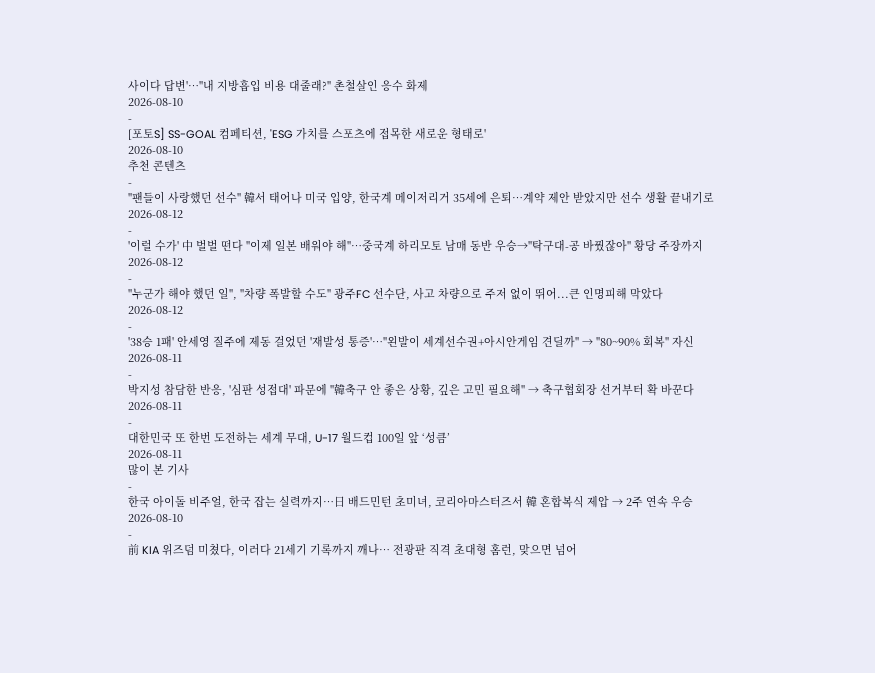사이다 답변'…"내 지방흡입 비용 대줄래?" 촌철살인 응수 화제
2026-08-10
-
[포토S] SS-GOAL 컴페티션, 'ESG 가치를 스포츠에 접목한 새로운 형태로'
2026-08-10
추천 콘텐츠
-
"팬들이 사랑했던 선수" 韓서 태어나 미국 입양, 한국계 메이저리거 35세에 은퇴…계약 제안 받았지만 선수 생활 끝내기로
2026-08-12
-
'이럴 수가' 中 벌벌 떤다 "이제 일본 배워야 해"…중국계 하리모토 남매 동반 우승→"탁구대-공 바꿨잖아" 황당 주장까지
2026-08-12
-
"누군가 해야 했던 일", "차량 폭발할 수도" 광주FC 선수단, 사고 차량으로 주저 없이 뛰어...큰 인명피해 막았다
2026-08-12
-
'38승 1패' 안세영 질주에 제동 걸었던 '재발성 통증'…"왼발이 세계선수권+아시안게임 견딜까" → "80~90% 회복" 자신
2026-08-11
-
박지성 참담한 반응, '심판 성접대' 파문에 "韓축구 안 좋은 상황, 깊은 고민 필요해" → 축구협회장 선거부터 확 바꾼다
2026-08-11
-
대한민국 또 한번 도전하는 세계 무대, U-17 월드컵 100일 앞 ‘성큼’
2026-08-11
많이 본 기사
-
한국 아이돌 비주얼, 한국 잡는 실력까지…日 배드민턴 초미녀, 코리아마스터즈서 韓 혼합복식 제압 → 2주 연속 우승
2026-08-10
-
前 KIA 위즈덤 미쳤다, 이러다 21세기 기록까지 깨나… 전광판 직격 초대형 홈런, 맞으면 넘어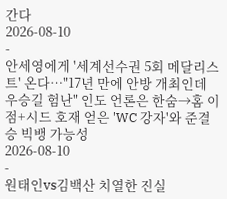간다
2026-08-10
-
안세영에게 '세계선수권 5회 메달리스트' 온다…"17년 만에 안방 개최인데 우승길 험난" 인도 언론은 한숨→홈 이점+시드 호재 얻은 'WC 강자'와 준결승 빅뱅 가능성
2026-08-10
-
원태인vs김백산 치열한 진실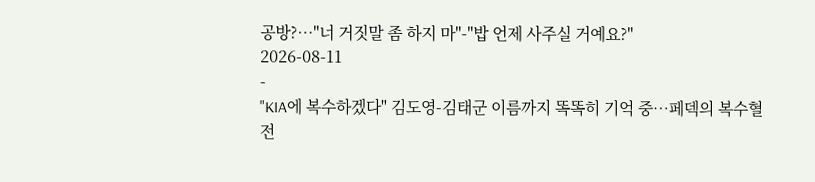공방?…"너 거짓말 좀 하지 마"-"밥 언제 사주실 거예요?"
2026-08-11
-
"KIA에 복수하겠다" 김도영-김태군 이름까지 똑똑히 기억 중…페덱의 복수혈전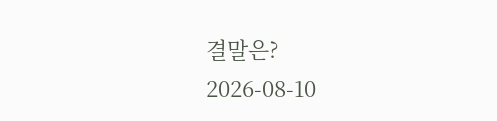결말은?
2026-08-10